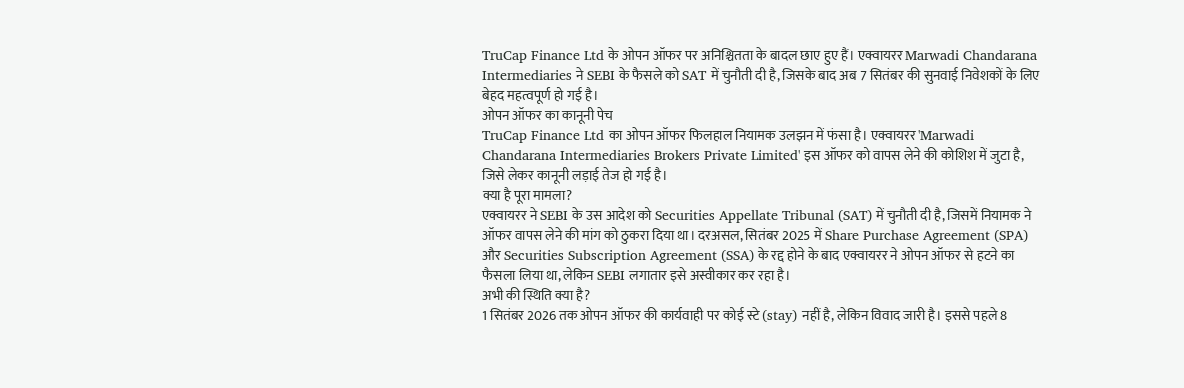TruCap Finance Ltd के ओपन ऑफर पर अनिश्चितता के बादल छाए हुए हैं। एक्वायरर Marwadi Chandarana Intermediaries ने SEBI के फैसले को SAT में चुनौती दी है, जिसके बाद अब 7 सितंबर की सुनवाई निवेशकों के लिए बेहद महत्वपूर्ण हो गई है।
ओपन ऑफर का कानूनी पेच
TruCap Finance Ltd का ओपन ऑफर फिलहाल नियामक उलझन में फंसा है। एक्वायरर 'Marwadi Chandarana Intermediaries Brokers Private Limited' इस ऑफर को वापस लेने की कोशिश में जुटा है, जिसे लेकर कानूनी लड़ाई तेज हो गई है।
क्या है पूरा मामला?
एक्वायरर ने SEBI के उस आदेश को Securities Appellate Tribunal (SAT) में चुनौती दी है, जिसमें नियामक ने ऑफर वापस लेने की मांग को ठुकरा दिया था। दरअसल, सितंबर 2025 में Share Purchase Agreement (SPA) और Securities Subscription Agreement (SSA) के रद्द होने के बाद एक्वायरर ने ओपन ऑफर से हटने का फैसला लिया था, लेकिन SEBI लगातार इसे अस्वीकार कर रहा है।
अभी की स्थिति क्या है?
1 सितंबर 2026 तक ओपन ऑफर की कार्यवाही पर कोई स्टे (stay) नहीं है, लेकिन विवाद जारी है। इससे पहले 8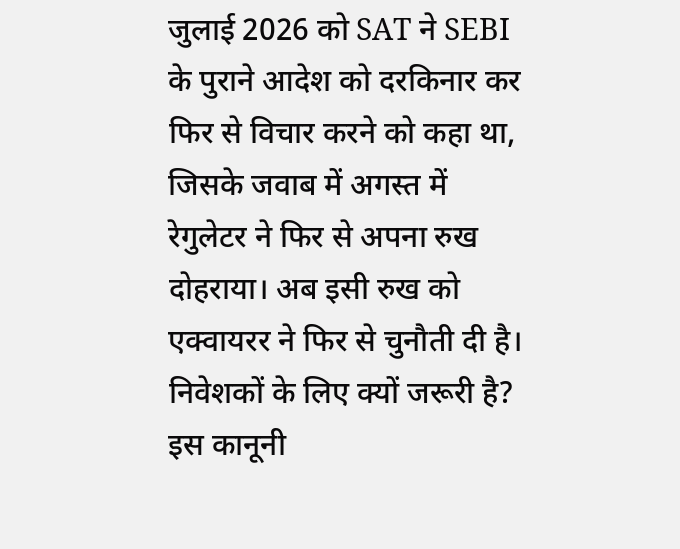जुलाई 2026 को SAT ने SEBI के पुराने आदेश को दरकिनार कर फिर से विचार करने को कहा था, जिसके जवाब में अगस्त में रेगुलेटर ने फिर से अपना रुख दोहराया। अब इसी रुख को एक्वायरर ने फिर से चुनौती दी है।
निवेशकों के लिए क्यों जरूरी है?
इस कानूनी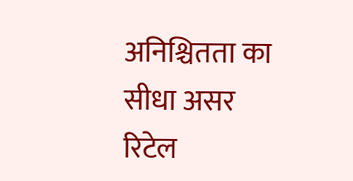अनिश्चितता का सीधा असर रिटेल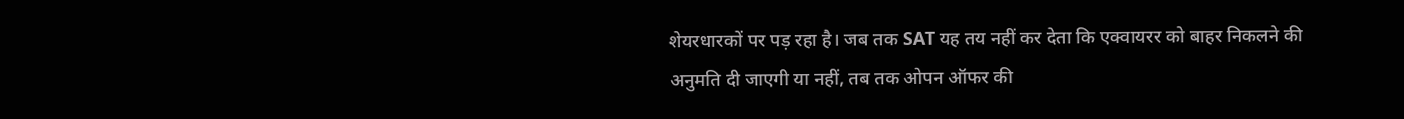शेयरधारकों पर पड़ रहा है। जब तक SAT यह तय नहीं कर देता कि एक्वायरर को बाहर निकलने की अनुमति दी जाएगी या नहीं, तब तक ओपन ऑफर की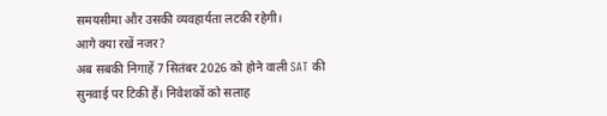समयसीमा और उसकी व्यवहार्यता लटकी रहेगी।
आगे क्या रखें नजर?
अब सबकी निगाहें 7 सितंबर 2026 को होने वाली SAT की सुनवाई पर टिकी हैं। निवेशकों को सलाह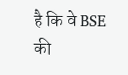है कि वे BSE की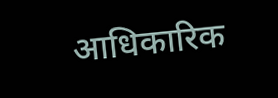आधिकारिक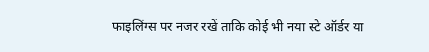फाइलिंग्स पर नजर रखें ताकि कोई भी नया स्टे ऑर्डर या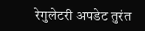रेगुलेटरी अपडेट तुरंत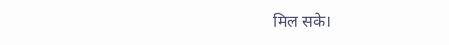मिल सके।